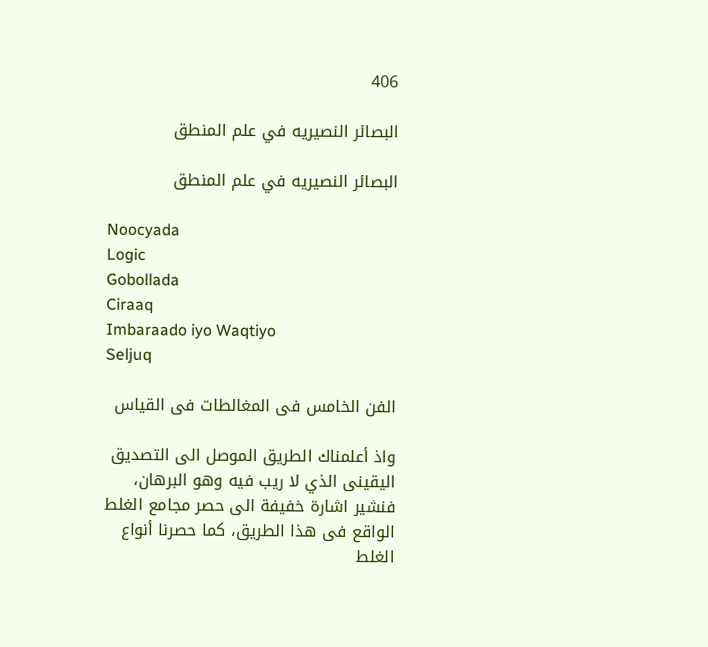406

البصائر النصيريه في علم المنطق

البصائر النصيريه في علم المنطق

Noocyada
Logic
Gobollada
Ciraaq
Imbaraado iyo Waqtiyo
Seljuq

الفن الخامس فى المغالطات فى القياس

واذ أعلمناك الطريق الموصل الى التصديق اليقينى الذي لا ريب فيه وهو البرهان، فنشير اشارة خفيفة الى حصر مجامع الغلط الواقع فى هذا الطريق، كما حصرنا أنواع الغلط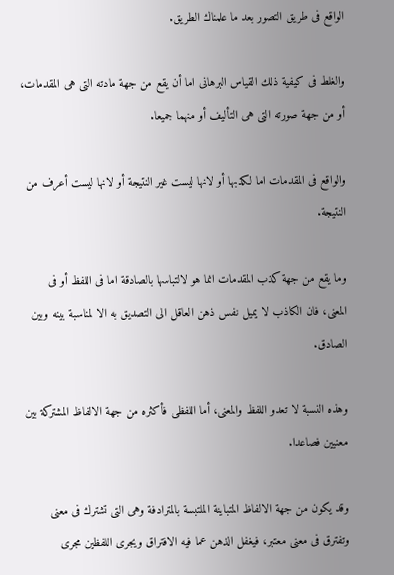الواقع فى طريق التصور بعد ما علمناك الطريق.

والغلط فى كيفية ذلك القياس البرهانى اما أن يقع من جهة مادته التى هى المقدمات، أو من جهة صورته التى هى التأليف أو منهما جميعا.

والواقع فى المقدمات اما لكذبها أو لانها ليست غير النتيجة أو لانها ليست أعرف من النتيجة.

وما يقع من جهة كذب المقدمات انما هو لالتباسها بالصادقة اما فى اللفظ أو فى المعنى، فان الكاذب لا يميل نفس ذهن العاقل الى التصديق به الا لمناسبة بينه وبين الصادق.

وهذه النسبة لا تعدو اللفظ والمعنى، أما اللفظى فأكثره من جهة الالفاظ المشتركة بين معنيين فصاعدا.

وقد يكون من جهة الالفاظ المتباينة الملتبسة بالمترادفة وهى التى تشترك فى معنى وتفترق فى معنى معتبر، فيغفل الذهن عما فيه الافتراق ويجرى اللفظين مجرى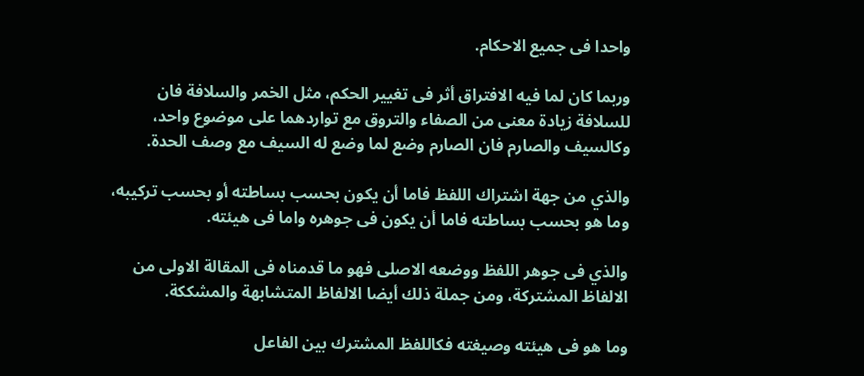واحدا فى جميع الاحكام.

وربما كان لما فيه الافتراق أثر فى تغيير الحكم، مثل الخمر والسلافة فان للسلافة زيادة معنى من الصفاء والتروق مع تواردهما على موضوع واحد، وكالسيف والصارم فان الصارم وضع لما وضع له السيف مع وصف الحدة.

والذي من جهة اشتراك اللفظ فاما أن يكون بحسب بساطته أو بحسب تركيبه، وما هو بحسب بساطته فاما أن يكون فى جوهره واما فى هيئته.

والذي فى جوهر اللفظ ووضعه الاصلى فهو ما قدمناه فى المقالة الاولى من الالفاظ المشتركة، ومن جملة ذلك أيضا الالفاظ المتشابهة والمشككة.

وما هو فى هيئته وصيغته فكاللفظ المشترك بين الفاعل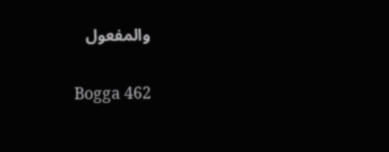والمفعول

Bogga 462